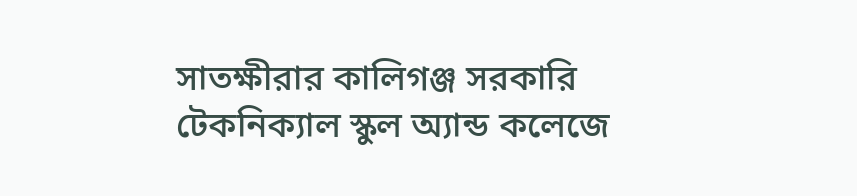সাতক্ষীরার কালিগঞ্জ সরকারি টেকনিক্যাল স্কুল অ্যান্ড কলেজে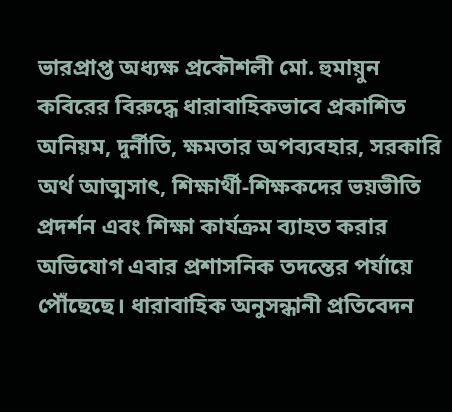ভারপ্রাপ্ত অধ্যক্ষ প্রকৌশলী মো. হুমায়ুন কবিরের বিরুদ্ধে ধারাবাহিকভাবে প্রকাশিত অনিয়ম, দুর্নীতি, ক্ষমতার অপব্যবহার, সরকারি অর্থ আত্মসাৎ, শিক্ষার্থী-শিক্ষকদের ভয়ভীতি প্রদর্শন এবং শিক্ষা কার্যক্রম ব্যাহত করার অভিযোগ এবার প্রশাসনিক তদন্তের পর্যায়ে পৌঁছেছে। ধারাবাহিক অনুসন্ধানী প্রতিবেদন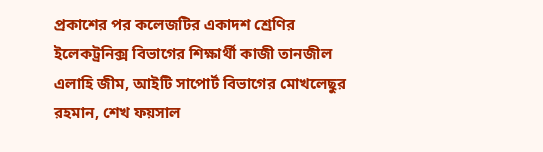প্রকাশের পর কলেজটির একাদশ শ্রেণির ইলেকট্রনিক্স বিভাগের শিক্ষার্থী কাজী তানজীল এলাহি জীম, আইটি সাপোর্ট বিভাগের মোখলেছুর রহমান, শেখ ফয়সাল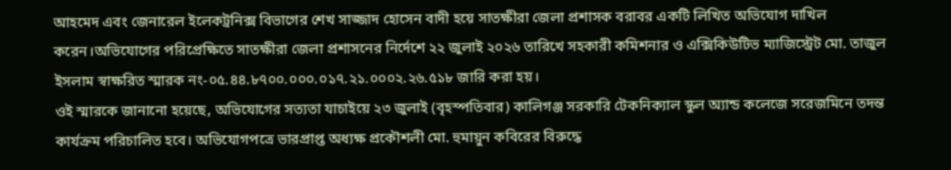আহমেদ এবং জেনারেল ইলেকট্রনিক্স বিভাগের শেখ সাজ্জাদ হোসেন বাদী হয়ে সাতক্ষীরা জেলা প্রশাসক বরাবর একটি লিখিত অভিযোগ দাখিল করেন।অভিযোগের পরিপ্রেক্ষিতে সাতক্ষীরা জেলা প্রশাসনের নির্দেশে ২২ জুলাই ২০২৬ তারিখে সহকারী কমিশনার ও এক্সিকিউটিভ ম্যাজিস্ট্রেট মো. তাজুল ইসলাম স্বাক্ষরিত স্মারক নং-০৫.৪৪.৮৭০০.০০০.০১৭.২১.০০০২.২৬.৫১৮ জারি করা হয়।
ওই স্মারকে জানানো হয়েছে, অভিযোগের সত্যতা যাচাইয়ে ২৩ জুলাই (বৃহস্পতিবার) কালিগঞ্জ সরকারি টেকনিক্যাল স্কুল অ্যান্ড কলেজে সরেজমিনে তদন্ত কার্যক্রম পরিচালিত হবে। অভিযোগপত্রে ভারপ্রাপ্ত অধ্যক্ষ প্রকৌশলী মো. হুমায়ুন কবিরের বিরুদ্ধে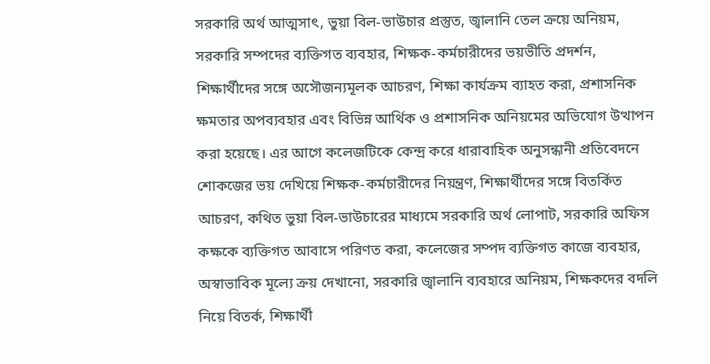সরকারি অর্থ আত্মসাৎ, ভুয়া বিল-ভাউচার প্রস্তুত, জ্বালানি তেল ক্রয়ে অনিয়ম, সরকারি সম্পদের ব্যক্তিগত ব্যবহার, শিক্ষক-কর্মচারীদের ভয়ভীতি প্রদর্শন, শিক্ষার্থীদের সঙ্গে অসৌজন্যমূলক আচরণ, শিক্ষা কার্যক্রম ব্যাহত করা, প্রশাসনিক ক্ষমতার অপব্যবহার এবং বিভিন্ন আর্থিক ও প্রশাসনিক অনিয়মের অভিযোগ উত্থাপন করা হয়েছে। এর আগে কলেজটিকে কেন্দ্র করে ধারাবাহিক অনুসন্ধানী প্রতিবেদনে শোকজের ভয় দেখিয়ে শিক্ষক-কর্মচারীদের নিয়ন্ত্রণ, শিক্ষার্থীদের সঙ্গে বিতর্কিত আচরণ, কথিত ভুয়া বিল-ভাউচারের মাধ্যমে সরকারি অর্থ লোপাট, সরকারি অফিস কক্ষকে ব্যক্তিগত আবাসে পরিণত করা, কলেজের সম্পদ ব্যক্তিগত কাজে ব্যবহার, অস্বাভাবিক মূল্যে ক্রয় দেখানো, সরকারি জ্বালানি ব্যবহারে অনিয়ম, শিক্ষকদের বদলি নিয়ে বিতর্ক, শিক্ষার্থী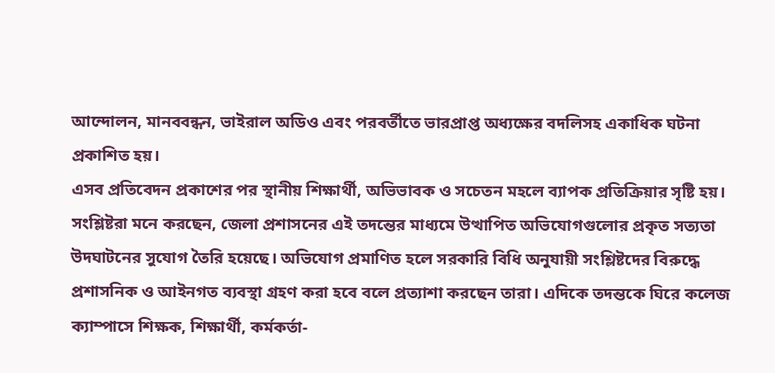আন্দোলন, মানববন্ধন, ভাইরাল অডিও এবং পরবর্তীতে ভারপ্রাপ্ত অধ্যক্ষের বদলিসহ একাধিক ঘটনা প্রকাশিত হয়।
এসব প্রতিবেদন প্রকাশের পর স্থানীয় শিক্ষার্থী, অভিভাবক ও সচেতন মহলে ব্যাপক প্রতিক্রিয়ার সৃষ্টি হয়। সংশ্লিষ্টরা মনে করছেন, জেলা প্রশাসনের এই তদন্তের মাধ্যমে উত্থাপিত অভিযোগগুলোর প্রকৃত সত্যতা উদঘাটনের সুযোগ তৈরি হয়েছে। অভিযোগ প্রমাণিত হলে সরকারি বিধি অনুযায়ী সংশ্লিষ্টদের বিরুদ্ধে প্রশাসনিক ও আইনগত ব্যবস্থা গ্রহণ করা হবে বলে প্রত্যাশা করছেন তারা। এদিকে তদন্তকে ঘিরে কলেজ ক্যাম্পাসে শিক্ষক, শিক্ষার্থী, কর্মকর্তা-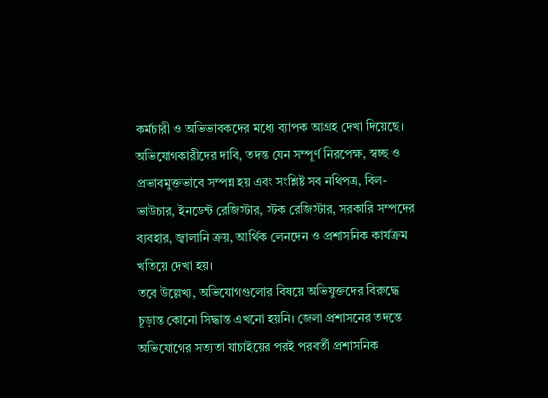কর্মচারী ও অভিভাবকদের মধ্যে ব্যাপক আগ্রহ দেখা দিয়েছে। অভিযোগকারীদের দাবি, তদন্ত যেন সম্পূর্ণ নিরপেক্ষ, স্বচ্ছ ও প্রভাবমুক্তভাবে সম্পন্ন হয় এবং সংশ্লিষ্ট সব নথিপত্র, বিল-ভাউচার, ইনডেন্ট রেজিস্টার, স্টক রেজিস্টার, সরকারি সম্পদের ব্যবহার, জ্বালানি ক্রয়, আর্থিক লেনদেন ও প্রশাসনিক কার্যক্রম খতিয়ে দেখা হয়।
তবে উল্লেখ্য, অভিযোগগুলোর বিষয়ে অভিযুক্তদের বিরুদ্ধে চূড়ান্ত কোনো সিদ্ধান্ত এখনো হয়নি। জেলা প্রশাসনের তদন্তে অভিযোগের সত্যতা যাচাইয়ের পরই পরবর্তী প্রশাসনিক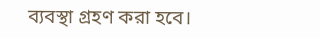ব্যবস্থা গ্রহণ করা হবে।